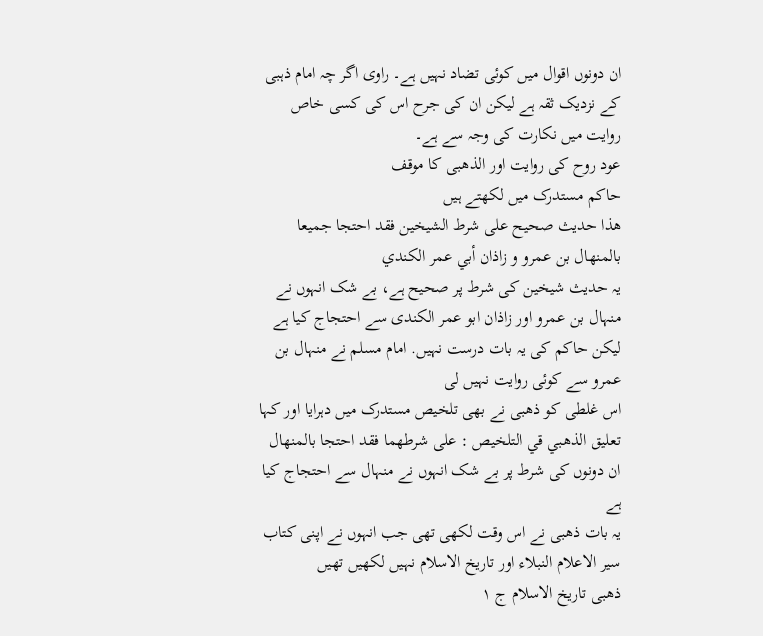ان دونوں اقوال میں کوئی تضاد نہیں ہے۔ راوی اگر چہ امام ذہبی کے نزدیک ثقہ ہے لیکن ان کی جرح اس کی کسی خاص روایت میں نکارت کی وجہ سے ہے۔
عود روح کی روایت اور الذھبی کا موقف
حاکم مستدرک میں لکھتے ہیں
هذا حديث صحيح على شرط الشيخين فقد احتجا جميعا بالمنهال بن عمرو و زاذان أبي عمر الكندي
یہ حدیث شیخین کی شرط پر صحیح ہے، بے شک انہوں نے منہال بن عمرو اور زاذان ابو عمر الکندی سے احتجاج کیا ہے
لیکن حاکم کی یہ بات درست نہیں. امام مسلم نے منہال بن عمرو سے کوئی روایت نہیں لی
اس غلطی کو ذھبی نے بھی تلخیص مستدرک میں دہرایا اور کہا
تعليق الذهبي قي التلخيص : على شرطهما فقد احتجا بالمنهال
ان دونوں کی شرط پر بے شک انہوں نے منہال سے احتجاج کیا ہے
یہ بات ذھبی نے اس وقت لکھی تھی جب انہوں نے اپنی کتاب سیر الاعلام النبلاء اور تاریخ الاسلام نہیں لکھیں تھیں
ذھبی تاریخ الاسلام ج ١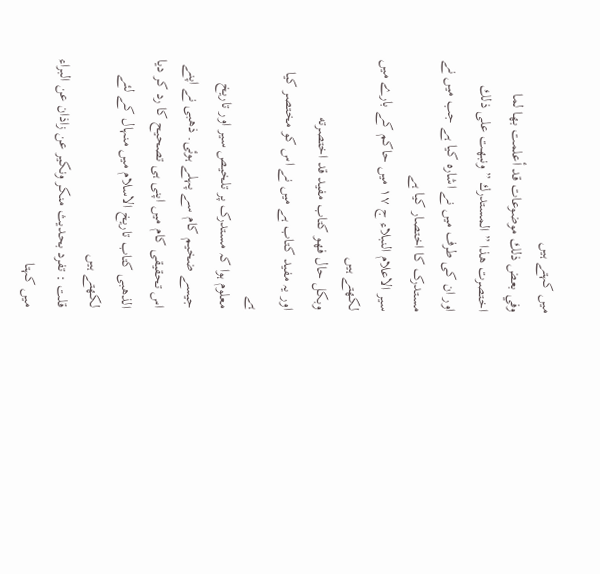میں کہتے ہیں
وفي بعض ذلك موضوعات قد أعلمت بها لما اختصرت هذا ” المستدرك ” ونبهت على ذلك
اور ان کی طرف میں نے اشارہ کیا ہے جب میں نے مستدرک کا اختصار کیا ہے
سیر الاعلام النبلاء ج ١٧ میں حاکم کے بارے میں لکھتے ہیں
وبكل حال فهو كتاب مفيد قد اختصرته
اور یہ مفید کتاب ہے میں نے اس کو مختصر کیا ہے
معلوم ہوا کہ مستدرک پر تلخیص سیر اور تاریخ جیسے ضخیم کام سے پہلے ہوئی. ذھبی نے اپنے اس تحقیقی کام میں اپنی ہی تصحیح کا رد کر دیا
الذهبی کتاب تاریخ الاسلام میں منہال کے لئے لکھتے ہیں
قلت : تفرد بحديث منكر ونكير عن زاذان عن البراء
میں کہتا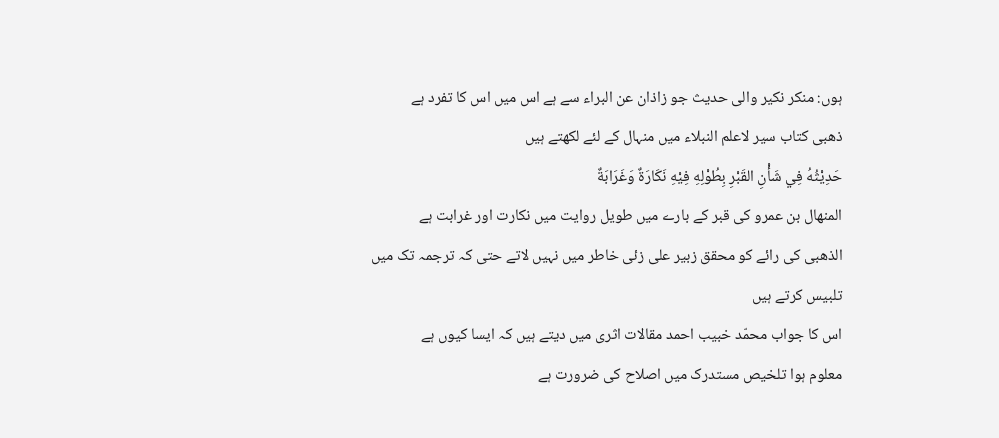ہوں: منکر نکیر والی حدیث جو زاذان عن البراء سے ہے اس میں اس کا تفرد ہے
ذھبی کتاب سیر لاعلم النبلاء میں منہال کے لئے لکھتے ہیں
حَدِيْثُهُ فِي شَأْنِ القَبْرِ بِطُوْلِهِ فِيْهِ نَكَارَةٌ وَغَرَابَةٌ
المنھال بن عمرو کی قبر کے بارے میں طویل روایت میں نکارت اور غرابت ہے
الذهبی کی رائے کو محقق زبیر علی زئی خاطر میں نہیں لاتے حتی کہ ترجمہ تک میں تلبیس کرتے ہیں
اس کا جواب محمّد خبیب احمد مقالات اثری میں دیتے ہیں کہ ایسا کیوں ہے
معلوم ہوا تلخیص مستدرک میں اصلاح کی ضرورت ہے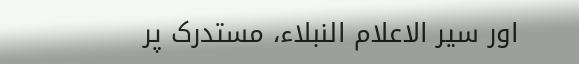اور سیر الاعلام النبلاء، مستدرک پر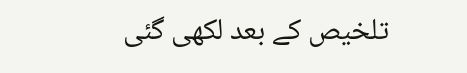تلخیص کے بعد لکھی گئی